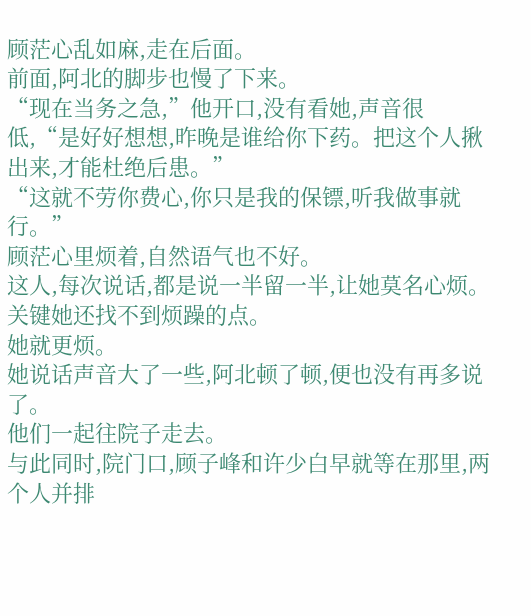顾茫心乱如麻,走在后面。
前面,阿北的脚步也慢了下来。
“现在当务之急,”他开口,没有看她,声音很低,“是好好想想,昨晚是谁给你下药。把这个人揪出来,才能杜绝后患。”
“这就不劳你费心,你只是我的保镖,听我做事就行。”
顾茫心里烦着,自然语气也不好。
这人,每次说话,都是说一半留一半,让她莫名心烦。
关键她还找不到烦躁的点。
她就更烦。
她说话声音大了一些,阿北顿了顿,便也没有再多说了。
他们一起往院子走去。
与此同时,院门口,顾子峰和许少白早就等在那里,两个人并排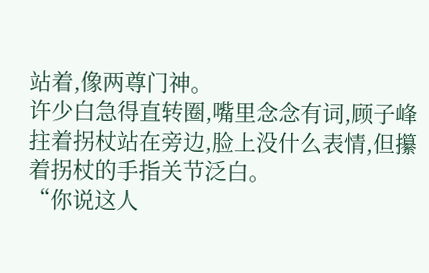站着,像两尊门神。
许少白急得直转圈,嘴里念念有词,顾子峰拄着拐杖站在旁边,脸上没什么表情,但攥着拐杖的手指关节泛白。
“你说这人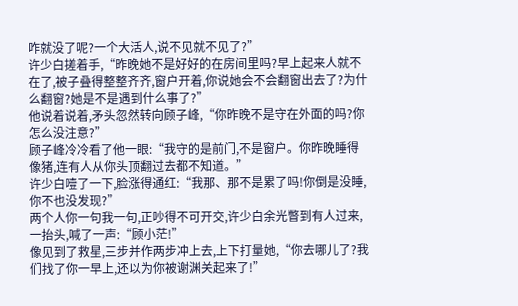咋就没了呢?一个大活人,说不见就不见了?”
许少白搓着手,“昨晚她不是好好的在房间里吗?早上起来人就不在了,被子叠得整整齐齐,窗户开着,你说她会不会翻窗出去了?为什么翻窗?她是不是遇到什么事了?”
他说着说着,矛头忽然转向顾子峰,“你昨晚不是守在外面的吗?你怎么没注意?”
顾子峰冷冷看了他一眼:“我守的是前门,不是窗户。你昨晚睡得像猪,连有人从你头顶翻过去都不知道。”
许少白噎了一下,脸涨得通红:“我那、那不是累了吗!你倒是没睡,你不也没发现?”
两个人你一句我一句,正吵得不可开交,许少白余光瞥到有人过来,一抬头,喊了一声:“顾小茫!”
像见到了救星,三步并作两步冲上去,上下打量她,“你去哪儿了?我们找了你一早上,还以为你被谢渊关起来了!”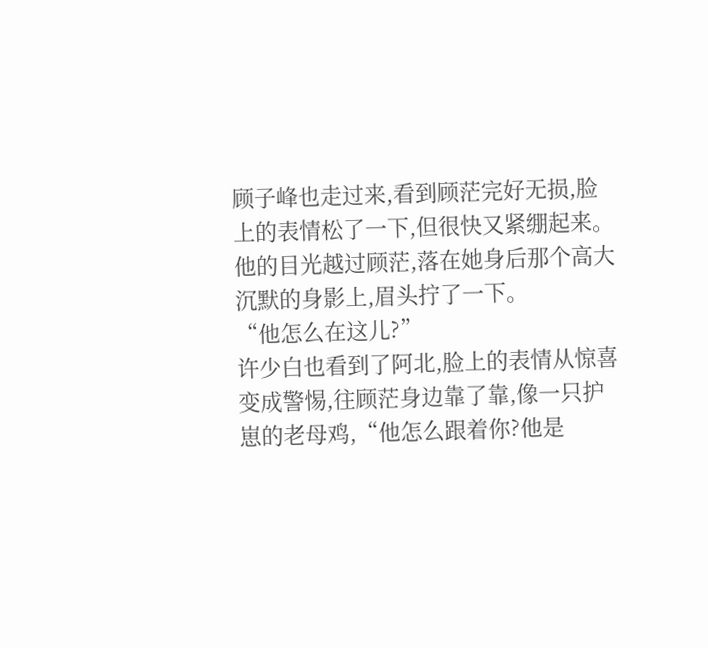顾子峰也走过来,看到顾茫完好无损,脸上的表情松了一下,但很快又紧绷起来。
他的目光越过顾茫,落在她身后那个高大沉默的身影上,眉头拧了一下。
“他怎么在这儿?”
许少白也看到了阿北,脸上的表情从惊喜变成警惕,往顾茫身边靠了靠,像一只护崽的老母鸡,“他怎么跟着你?他是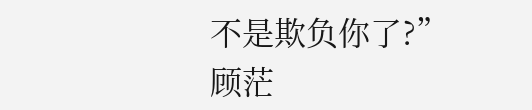不是欺负你了?”
顾茫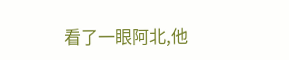看了一眼阿北,他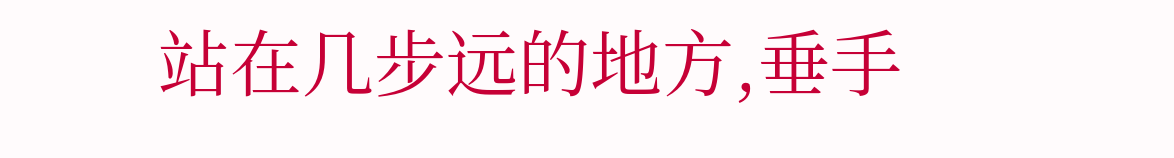站在几步远的地方,垂手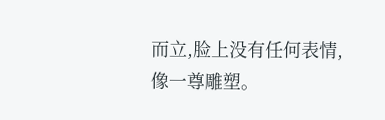而立,脸上没有任何表情,像一尊雕塑。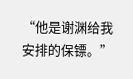“他是谢渊给我安排的保镖。”